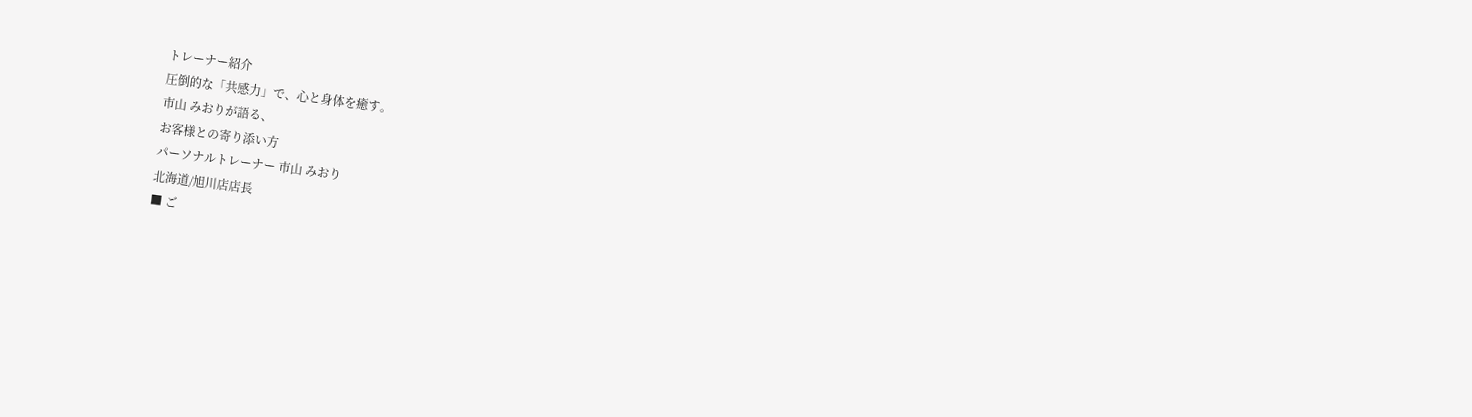トレーナー紹介
圧倒的な「共感力」で、心と身体を癒す。
市山 みおりが語る、
お客様との寄り添い方
パーソナルトレーナー 市山 みおり
北海道/旭川店店長
■ ご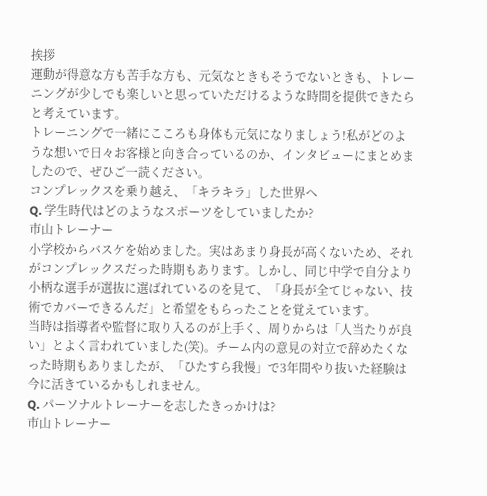挨拶
運動が得意な方も苦手な方も、元気なときもそうでないときも、トレーニングが少しでも楽しいと思っていただけるような時間を提供できたらと考えています。
トレーニングで一緒にこころも身体も元気になりましょう!私がどのような想いで日々お客様と向き合っているのか、インタビューにまとめましたので、ぜひご一読ください。
コンプレックスを乗り越え、「キラキラ」した世界へ
Q. 学生時代はどのようなスポーツをしていましたか?
市山トレーナー
小学校からバスケを始めました。実はあまり身長が高くないため、それがコンプレックスだった時期もあります。しかし、同じ中学で自分より小柄な選手が選抜に選ばれているのを見て、「身長が全てじゃない、技術でカバーできるんだ」と希望をもらったことを覚えています。
当時は指導者や監督に取り入るのが上手く、周りからは「人当たりが良い」とよく言われていました(笑)。チーム内の意見の対立で辞めたくなった時期もありましたが、「ひたすら我慢」で3年間やり抜いた経験は今に活きているかもしれません。
Q. パーソナルトレーナーを志したきっかけは?
市山トレーナー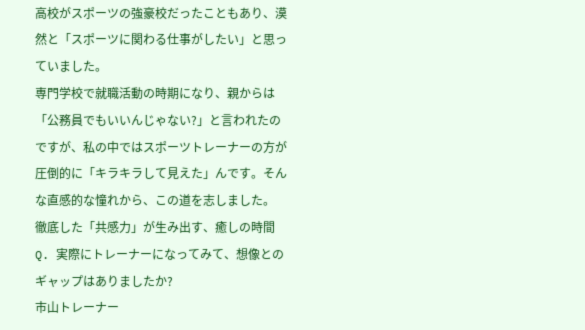高校がスポーツの強豪校だったこともあり、漠然と「スポーツに関わる仕事がしたい」と思っていました。
専門学校で就職活動の時期になり、親からは「公務員でもいいんじゃない?」と言われたのですが、私の中ではスポーツトレーナーの方が圧倒的に「キラキラして見えた」んです。そんな直感的な憧れから、この道を志しました。
徹底した「共感力」が生み出す、癒しの時間
Q. 実際にトレーナーになってみて、想像とのギャップはありましたか?
市山トレーナー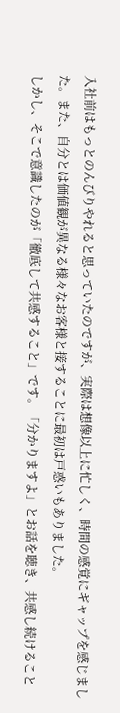入社前はもっとのんびりやれると思っていたのですが、実際は想像以上に忙しく、時間の感覚にギャップを感じました。また、自分とは価値観が異なる様々なお客様と接することに最初は戸惑いもありました。
しかし、そこで意識したのが「徹底して共感すること」です。「分かりますよ」とお話を聴き、共感し続けること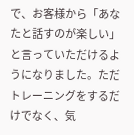で、お客様から「あなたと話すのが楽しい」と言っていただけるようになりました。ただトレーニングをするだけでなく、気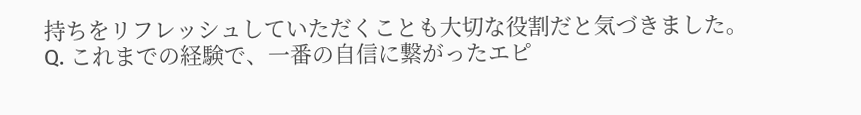持ちをリフレッシュしていただくことも大切な役割だと気づきました。
Q. これまでの経験で、一番の自信に繋がったエピ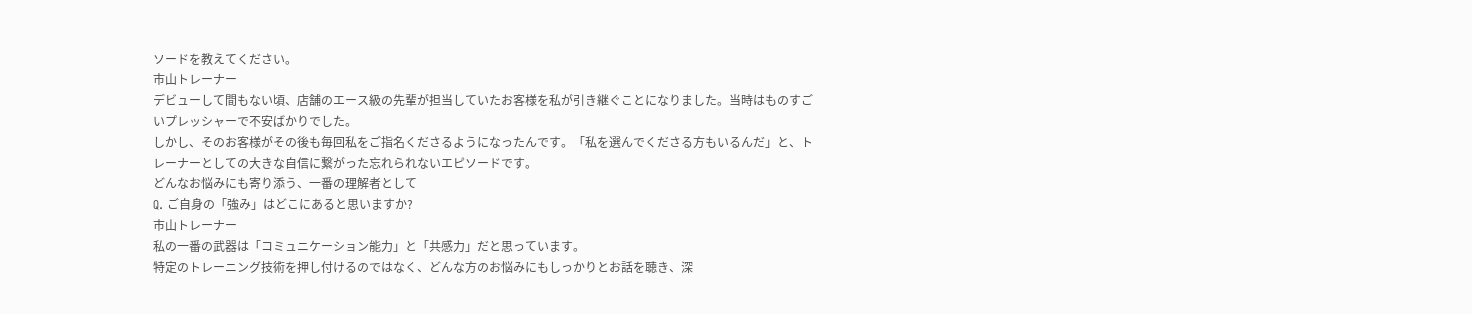ソードを教えてください。
市山トレーナー
デビューして間もない頃、店舗のエース級の先輩が担当していたお客様を私が引き継ぐことになりました。当時はものすごいプレッシャーで不安ばかりでした。
しかし、そのお客様がその後も毎回私をご指名くださるようになったんです。「私を選んでくださる方もいるんだ」と、トレーナーとしての大きな自信に繋がった忘れられないエピソードです。
どんなお悩みにも寄り添う、一番の理解者として
Q. ご自身の「強み」はどこにあると思いますか?
市山トレーナー
私の一番の武器は「コミュニケーション能力」と「共感力」だと思っています。
特定のトレーニング技術を押し付けるのではなく、どんな方のお悩みにもしっかりとお話を聴き、深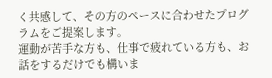く共感して、その方のペースに合わせたプログラムをご提案します。
運動が苦手な方も、仕事で疲れている方も、お話をするだけでも構いま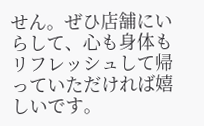せん。ぜひ店舗にいらして、心も身体もリフレッシュして帰っていただければ嬉しいです。